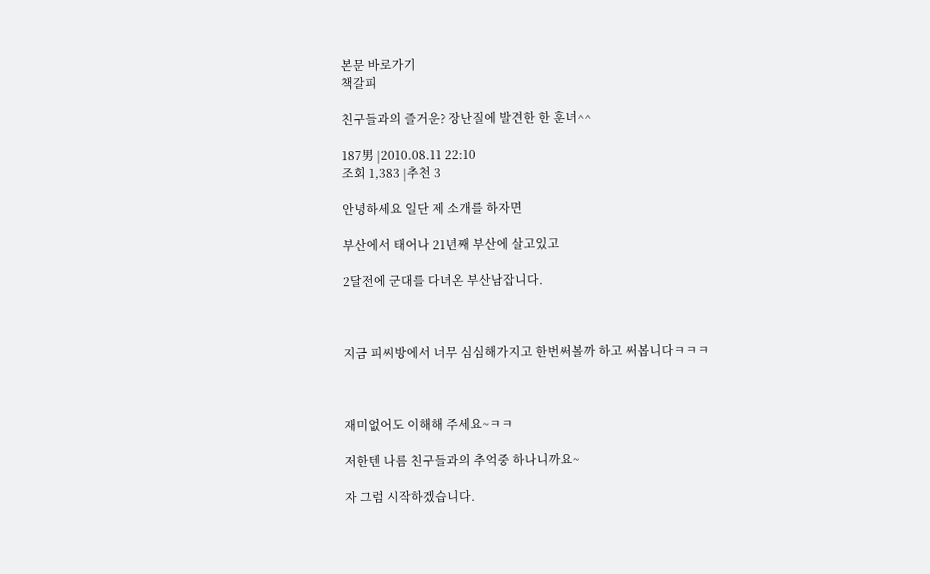본문 바로가기
책갈피

친구들과의 즐거운? 장난질에 발견한 한 훈녀^^

187男 |2010.08.11 22:10
조회 1,383 |추천 3

안녕하세요 일단 제 소개를 하자면

부산에서 태어나 21년째 부산에 살고있고

2달전에 군대를 다녀온 부산남잡니다.



지금 피씨방에서 너무 심심해가지고 한번써볼까 하고 써봅니다ㅋㅋㅋ



재미없어도 이해해 주세요~ㅋㅋ

저한텐 나름 친구들과의 추억중 하나니까요~

자 그럼 시작하겠습니다.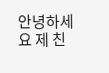안녕하세요 제 친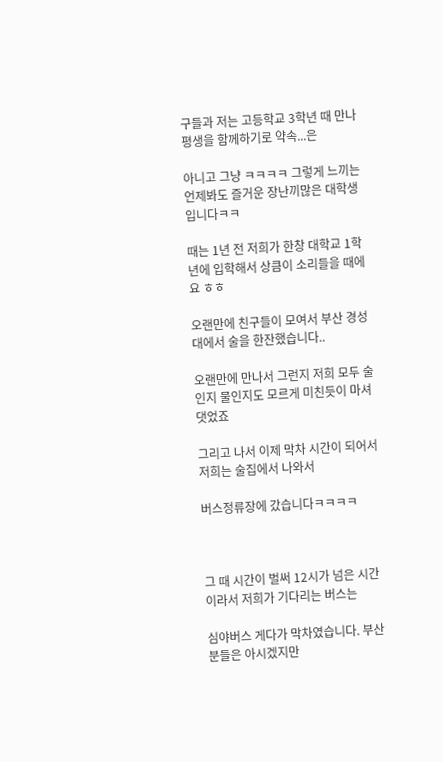구들과 저는 고등학교 3학년 때 만나 평생을 함께하기로 약속...은

아니고 그냥 ㅋㅋㅋㅋ 그렇게 느끼는 언제봐도 즐거운 장난끼많은 대학생입니다ㅋㅋ

때는 1년 전 저희가 한창 대학교 1학년에 입학해서 상큼이 소리들을 때에요 ㅎㅎ

오랜만에 친구들이 모여서 부산 경성대에서 술을 한잔했습니다..

오랜만에 만나서 그런지 저희 모두 술인지 물인지도 모르게 미친듯이 마셔댓었죠

그리고 나서 이제 막차 시간이 되어서 저희는 술집에서 나와서

버스정류장에 갔습니다ㅋㅋㅋㅋ



그 때 시간이 벌써 12시가 넘은 시간이라서 저희가 기다리는 버스는

심야버스 게다가 막차였습니다. 부산분들은 아시겠지만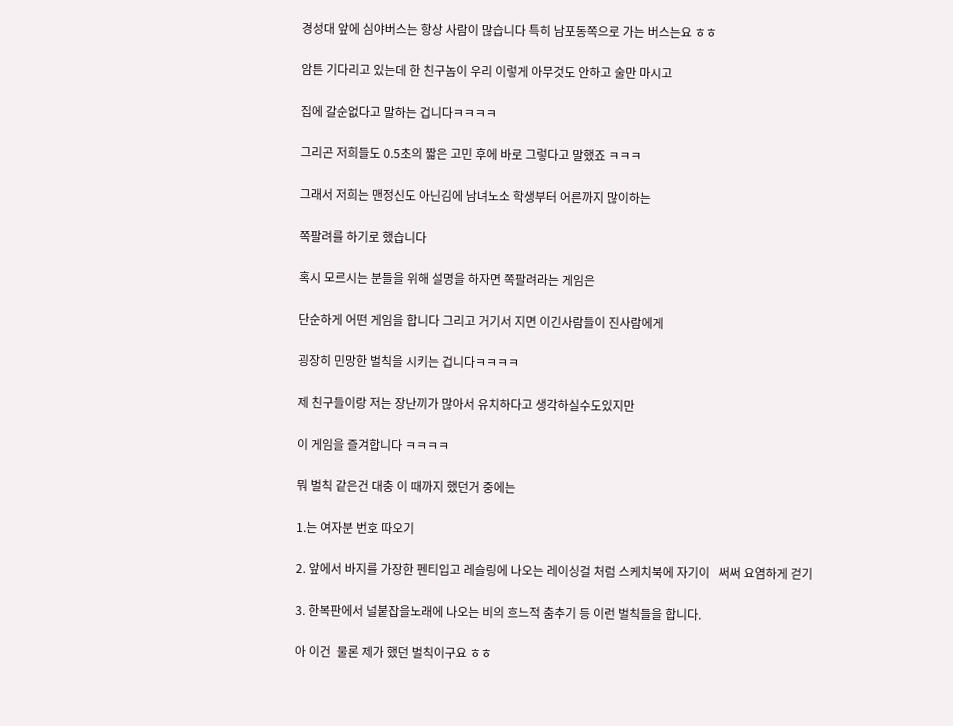경성대 앞에 심야버스는 항상 사람이 많습니다 특히 남포동쪽으로 가는 버스는요 ㅎㅎ

암튼 기다리고 있는데 한 친구놈이 우리 이렇게 아무것도 안하고 술만 마시고

집에 갈순없다고 말하는 겁니다ㅋㅋㅋㅋ

그리곤 저희들도 0.5초의 짧은 고민 후에 바로 그렇다고 말했죠 ㅋㅋㅋ

그래서 저희는 맨정신도 아닌김에 남녀노소 학생부터 어른까지 많이하는

쪽팔려를 하기로 했습니다

혹시 모르시는 분들을 위해 설명을 하자면 쪽팔려라는 게임은

단순하게 어떤 게임을 합니다 그리고 거기서 지면 이긴사람들이 진사람에게

굉장히 민망한 벌칙을 시키는 겁니다ㅋㅋㅋㅋ

제 친구들이랑 저는 장난끼가 많아서 유치하다고 생각하실수도있지만

이 게임을 즐겨합니다 ㅋㅋㅋㅋ

뭐 벌칙 같은건 대충 이 때까지 했던거 중에는

1.는 여자분 번호 따오기

2. 앞에서 바지를 가장한 펜티입고 레슬링에 나오는 레이싱걸 처럼 스케치북에 자기이   써써 요염하게 걷기

3. 한복판에서 널붙잡을노래에 나오는 비의 흐느적 춤추기 등 이런 벌칙들을 합니다.

아 이건  물론 제가 했던 벌칙이구요 ㅎㅎ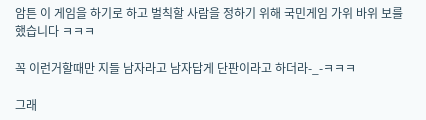암튼 이 게임을 하기로 하고 벌칙할 사람을 정하기 위해 국민게임 가위 바위 보를 했습니다 ㅋㅋㅋ

꼭 이런거할때만 지들 남자라고 남자답게 단판이라고 하더라-_-ㅋㅋㅋ

그래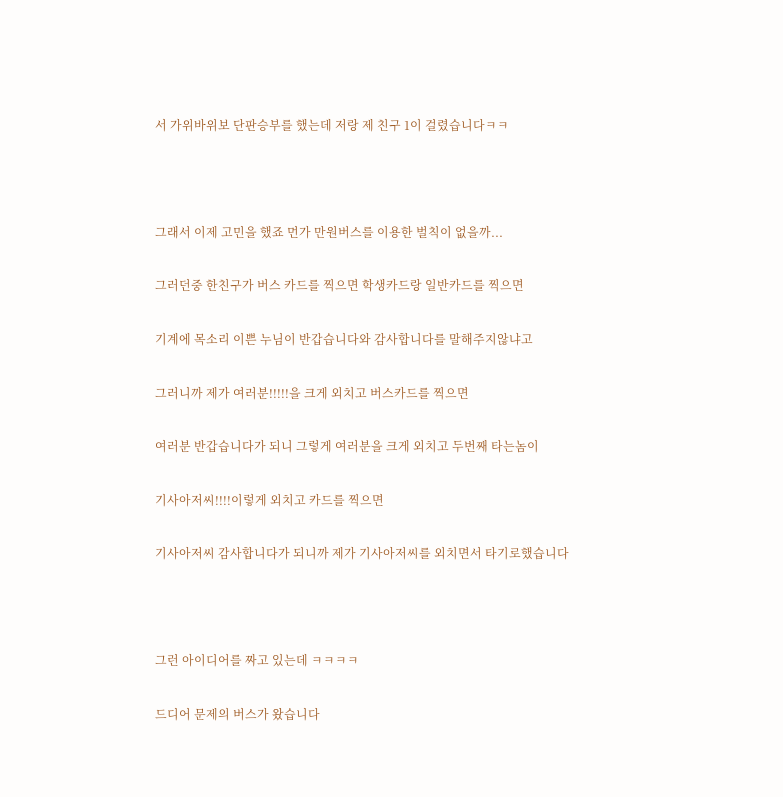서 가위바위보 단판승부를 했는데 저랑 제 친구 1이 걸렸습니다ㅋㅋ



그래서 이제 고민을 했죠 먼가 만원버스를 이용한 벌칙이 없을까...

그러던중 한친구가 버스 카드를 찍으면 학생카드랑 일반카드를 찍으면

기계에 목소리 이쁜 누님이 반갑습니다와 감사합니다를 말해주지않냐고

그러니까 제가 여러분!!!!!을 크게 외치고 버스카드를 찍으면

여러분 반갑습니다가 되니 그렇게 여러분을 크게 외치고 두번째 타는놈이

기사아저씨!!!!이렇게 외치고 카드를 찍으면

기사아저씨 감사합니다가 되니까 제가 기사아저씨를 외치면서 타기로했습니다



그런 아이디어를 짜고 있는데 ㅋㅋㅋㅋ

드디어 문제의 버스가 왔습니다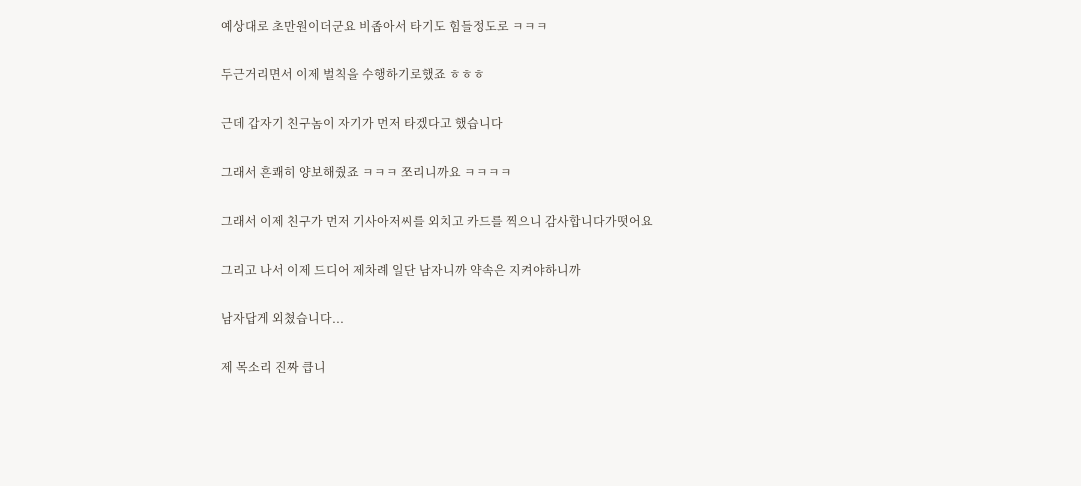예상대로 초만원이더군요 비좁아서 타기도 힘들정도로 ㅋㅋㅋ

두근거리면서 이제 벌칙을 수행하기로했죠 ㅎㅎㅎ

근데 갑자기 친구놈이 자기가 먼저 타겠다고 했습니다

그래서 흔쾌히 양보해줬죠 ㅋㅋㅋ 쪼리니까요 ㅋㅋㅋㅋ

그래서 이제 친구가 먼저 기사아저씨를 외치고 카드를 찍으니 감사합니다가떳어요

그리고 나서 이제 드디어 제차례 일단 남자니까 약속은 지켜야하니까

남자답게 외쳤습니다...

제 목소리 진짜 큽니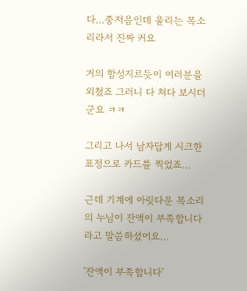다...중저음인데 울리는 목소리라서 진짜 커요

거의 함성지르듯이 여러분을 외쳤죠 그러니 다 쳐다 보시더군요 ㅋㅋ

그리고 나서 남자답게 시크한 표정으로 카드를 찍었죠...

근데 기계에 아릿다운 목소리의 누님이 잔액이 부족합니다 라고 말씀하셨어요...

'잔액이 부족합니다'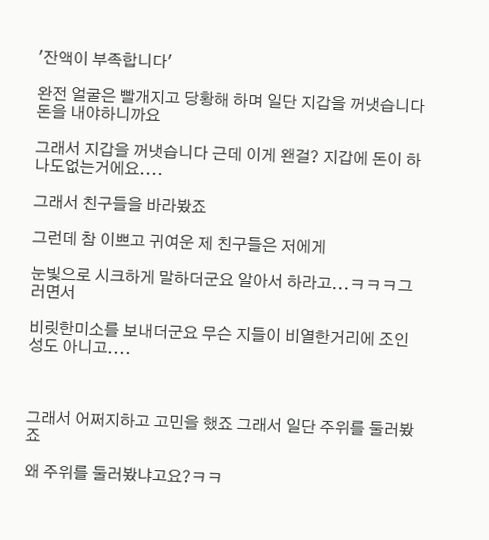'잔액이 부족합니다'

완전 얼굴은 빨개지고 당황해 하며 일단 지갑을 꺼냇습니다 돈을 내야하니까요

그래서 지갑을 꺼냇습니다 근데 이게 왠걸? 지갑에 돈이 하나도없는거에요....

그래서 친구들을 바라봤죠

그런데 참 이쁘고 귀여운 제 친구들은 저에게

눈빛으로 시크하게 말하더군요 알아서 하라고...ㅋㅋㅋ그러면서

비릿한미소를 보내더군요 무슨 지들이 비열한거리에 조인성도 아니고....



그래서 어쩌지하고 고민을 했죠 그래서 일단 주위를 둘러봤죠

왜 주위를 둘러봤냐고요?ㅋㅋ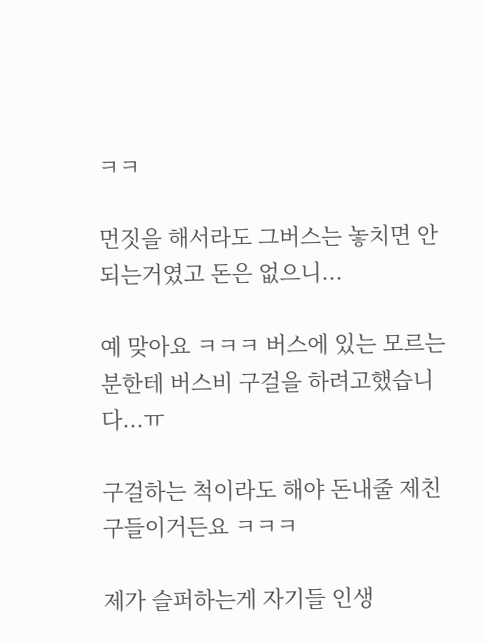ㅋㅋ

먼짓을 해서라도 그버스는 놓치면 안되는거였고 돈은 없으니...

예 맞아요 ㅋㅋㅋ 버스에 있는 모르는 분한테 버스비 구걸을 하려고했습니다...ㅠ

구걸하는 척이라도 해야 돈내줄 제친구들이거든요 ㅋㅋㅋ

제가 슬퍼하는게 자기들 인생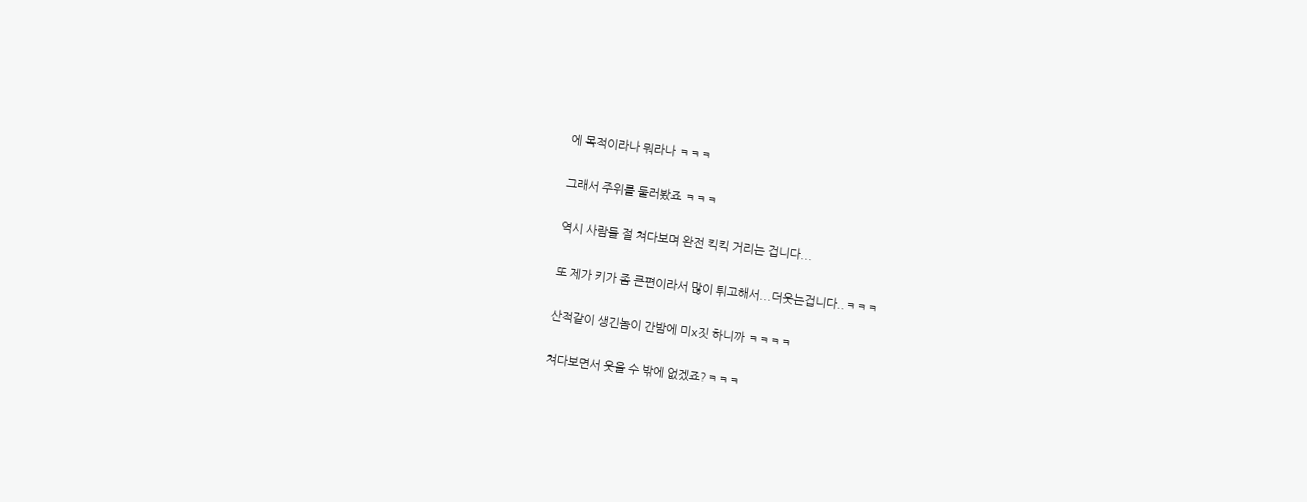에 목적이라나 뭐라나 ㅋㅋㅋ

그래서 주위를 둘러봤죠 ㅋㅋㅋ

역시 사람들 절 쳐다보며 완전 킥킥 거리는 겁니다...

또 제가 키가 좀 큰편이라서 많이 튀고해서...더웃는겁니다..ㅋㅋㅋ

산적같이 생긴놈이 간밤에 미x짓 하니까 ㅋㅋㅋㅋ

쳐다보면서 웃을 수 밖에 없겠죠?ㅋㅋㅋ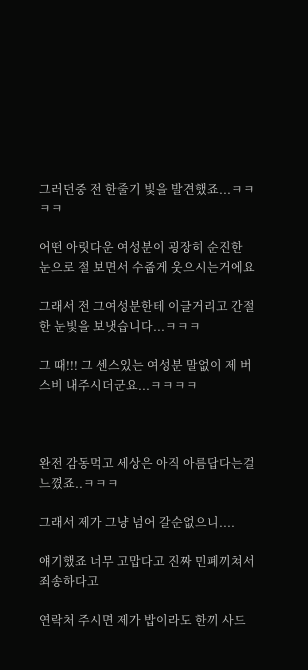그러던중 전 한줄기 빛을 발견했죠...ㅋㅋㅋㅋ

어떤 아릿다운 여성분이 굉장히 순진한 눈으로 절 보면서 수줍게 웃으시는거에요

그래서 전 그여성분한테 이글거리고 간절한 눈빛을 보냇습니다...ㅋㅋㅋ

그 때!!! 그 센스있는 여성분 말없이 제 버스비 내주시더군요...ㅋㅋㅋㅋ



완전 감동먹고 세상은 아직 아름답다는걸 느꼈죠..ㅋㅋㅋ

그래서 제가 그냥 넘어 갈순없으니....

얘기했죠 너무 고맙다고 진짜 민폐끼쳐서 죄송하다고

연락처 주시면 제가 밥이라도 한끼 사드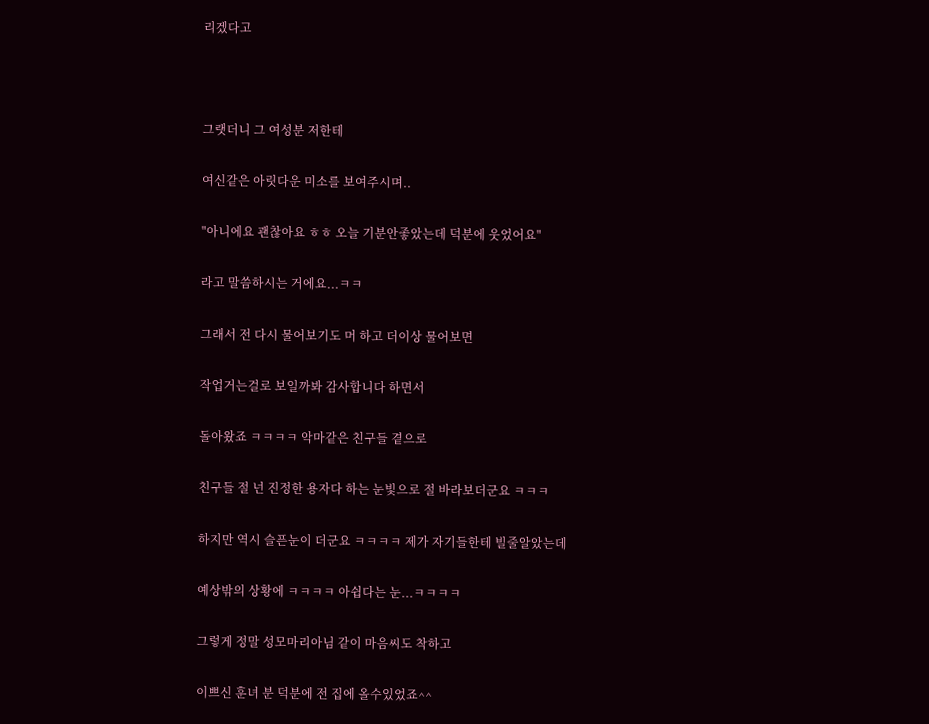리겠다고



그랫더니 그 여성분 저한테

여신같은 아릿다운 미소를 보여주시며..

"아니에요 괜찮아요 ㅎㅎ 오늘 기분안좋았는데 덕분에 웃었어요"

라고 말씀하시는 거에요...ㅋㅋ

그래서 전 다시 물어보기도 머 하고 더이상 물어보면

작업거는걸로 보일까봐 감사합니다 하면서

돌아왔죠 ㅋㅋㅋㅋ 악마같은 친구들 곁으로

친구들 절 넌 진정한 용자다 하는 눈빛으로 절 바라보더군요 ㅋㅋㅋ

하지만 역시 슬픈눈이 더군요 ㅋㅋㅋㅋ 제가 자기들한테 빌줄알았는데

예상밖의 상황에 ㅋㅋㅋㅋ 아쉽다는 눈...ㅋㅋㅋㅋ

그렇게 정말 성모마리아님 같이 마음씨도 착하고

이쁘신 훈녀 분 덕분에 전 집에 올수있었죠^^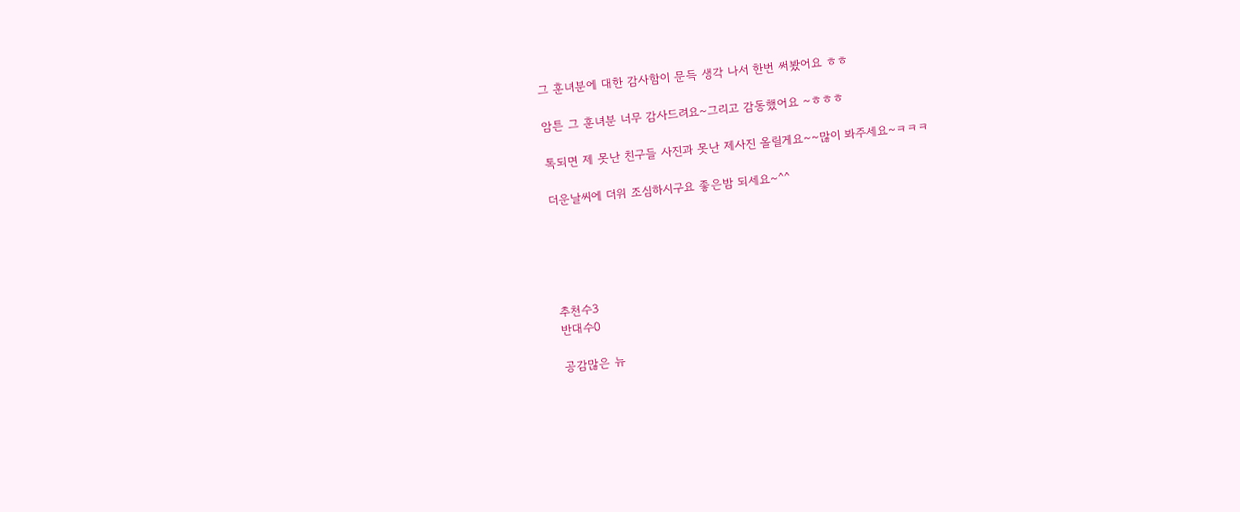그 훈녀분에 대한 감사함이 문득 생각 나서 한번 써봤어요 ㅎㅎ

암튼 그 훈녀분 너무 감사드려요~그리고 감동했어요 ~ㅎㅎㅎ

톡되면 제 못난 친구들 사진과 못난 제사진 올릴게요~~많이 봐주세요~ㅋㅋㅋ

더운날씨에 더위 조심하시구요 좋은밤 되세요~^^





추천수3
반대수0

공감많은 뉴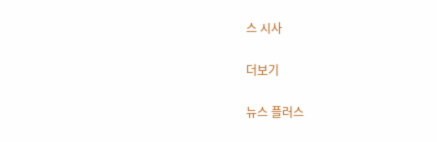스 시사

더보기

뉴스 플러스